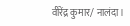वीरेंद्र कुमार/ नालंदा।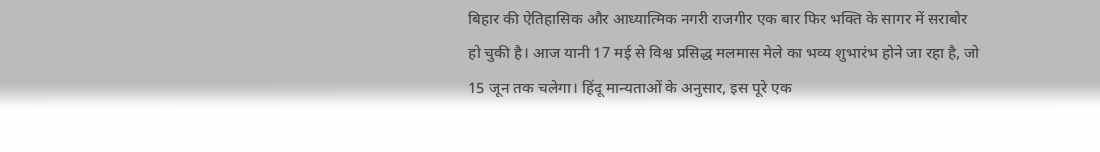बिहार की ऐतिहासिक और आध्यात्मिक नगरी राजगीर एक बार फिर भक्ति के सागर में सराबोर हो चुकी है। आज यानी 17 मई से विश्व प्रसिद्ध मलमास मेले का भव्य शुभारंभ होने जा रहा है, जो 15 जून तक चलेगा। हिंदू मान्यताओं के अनुसार, इस पूरे एक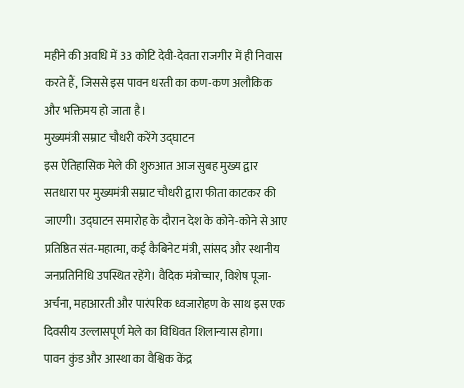महीने की अवधि में 33 कोटि देवी-देवता राजगीर में ही निवास करते हैं, जिससे इस पावन धरती का कण-कण अलौकिक और भक्तिमय हो जाता है।
मुख्यमंत्री सम्राट चौधरी करेंगे उद्घाटन
इस ऐतिहासिक मेले की शुरुआत आज सुबह मुख्य द्वार सतधारा पर मुख्यमंत्री सम्राट चौधरी द्वारा फीता काटकर की जाएगी। उद्घाटन समारोह के दौरान देश के कोने-कोने से आए प्रतिष्ठित संत-महात्मा, कई कैबिनेट मंत्री, सांसद और स्थानीय जनप्रतिनिधि उपस्थित रहेंगे। वैदिक मंत्रोच्चार, विशेष पूजा-अर्चना, महाआरती और पारंपरिक ध्वजारोहण के साथ इस एक दिवसीय उल्लासपूर्ण मेले का विधिवत शिलान्यास होगा।
पावन कुंड और आस्था का वैश्विक केंद्र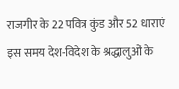राजगीर के 22 पवित्र कुंड और 52 धाराएं इस समय देश-विदेश के श्रद्धालुओं के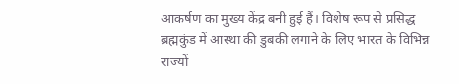आकर्षण का मुख्य केंद्र बनी हुई हैं। विशेष रूप से प्रसिद्ध ब्रह्मकुंड में आस्था की डुबकी लगाने के लिए भारत के विभिन्न राज्यों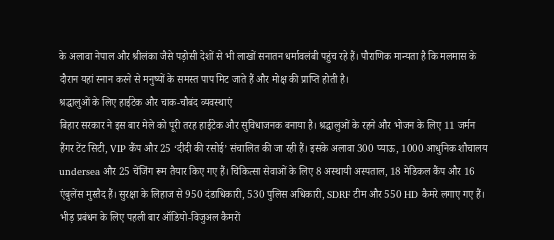के अलावा नेपाल और श्रीलंका जैसे पड़ोसी देशों से भी लाखों सनातन धर्मावलंबी पहुंच रहे हैं। पौराणिक मान्यता है कि मलमास के दौरान यहां स्नान करने से मनुष्यों के समस्त पाप मिट जाते हैं और मोक्ष की प्राप्ति होती है।
श्रद्धालुओं के लिए हाईटेक और चाक-चौबंद व्यवस्थाएं
बिहार सरकार ने इस बार मेले को पूरी तरह हाईटेक और सुविधाजनक बनाया है। श्रद्धालुओं के रहने और भोजन के लिए 11 जर्मन हैंगर टेंट सिटी, VIP कैंप और 25 ‘दीदी की रसोई’ संचालित की जा रही हैं। इसके अलावा 300 प्याऊ, 1000 आधुनिक शौचालय undersea और 25 चेंजिंग रूम तैयार किए गए हैं। चिकित्सा सेवाओं के लिए 8 अस्थायी अस्पताल, 18 मेडिकल कैंप और 16 एंबुलेंस मुस्तैद हैं। सुरक्षा के लिहाज से 950 दंडाधिकारी, 530 पुलिस अधिकारी, SDRF टीम और 550 HD कैमरे लगाए गए हैं। भीड़ प्रबंधन के लिए पहली बार ऑडियो-विजुअल कैमरों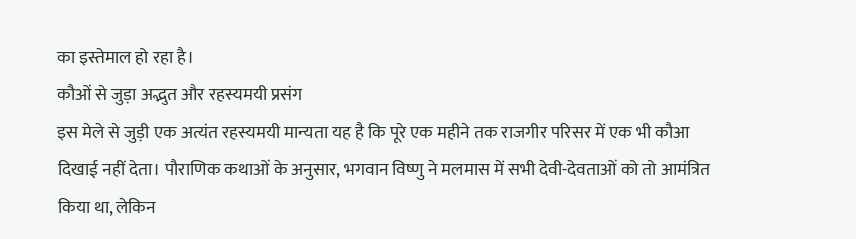का इस्तेमाल हो रहा है।
कौओं से जुड़ा अद्भुत और रहस्यमयी प्रसंग
इस मेले से जुड़ी एक अत्यंत रहस्यमयी मान्यता यह है कि पूरे एक महीने तक राजगीर परिसर में एक भी कौआ दिखाई नहीं देता। पौराणिक कथाओं के अनुसार, भगवान विष्णु ने मलमास में सभी देवी-देवताओं को तो आमंत्रित किया था, लेकिन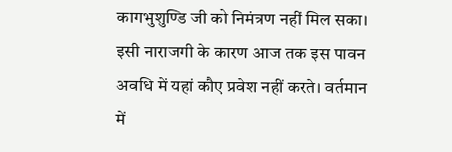कागभुशुण्डि जी को निमंत्रण नहीं मिल सका। इसी नाराजगी के कारण आज तक इस पावन अवधि में यहां कौए प्रवेश नहीं करते। वर्तमान में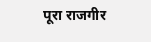पूरा राजगीर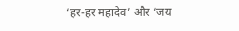‘हर-हर महादेव’ और ‘जय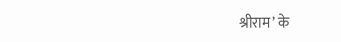श्रीराम’ के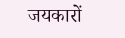जयकारों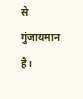से गुंजायमान है।